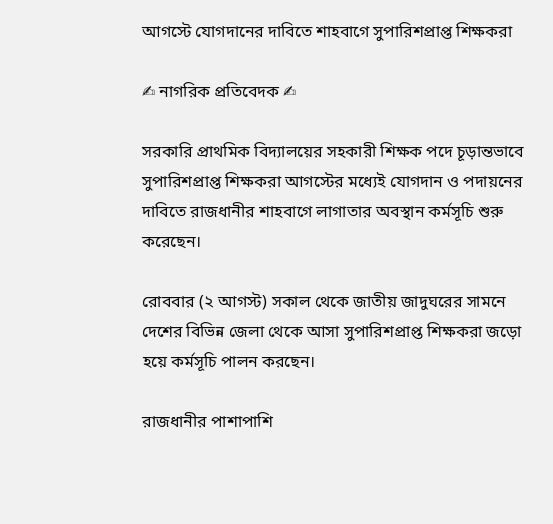আগস্টে যোগদানের দাবিতে শাহবাগে সুপারিশপ্রাপ্ত শিক্ষকরা

✍ নাগরিক প্রতিবেদক ✍

সরকারি প্রাথমিক বিদ্যালয়ের সহকারী শিক্ষক পদে চূড়ান্তভাবে সুপারিশপ্রাপ্ত শিক্ষকরা আগস্টের মধ্যেই যোগদান ও পদায়নের দাবিতে রাজধানীর শাহবাগে লাগাতার অবস্থান কর্মসূচি শুরু করেছেন।

রোববার (২ আগস্ট) সকাল থেকে জাতীয় জাদুঘরের সামনে দেশের বিভিন্ন জেলা থেকে আসা সুপারিশপ্রাপ্ত শিক্ষকরা জড়ো হয়ে কর্মসূচি পালন করছেন।

রাজধানীর পাশাপাশি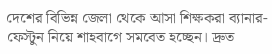দেশের বিভিন্ন জেলা থেকে আসা শিক্ষকরা ব্যানার-ফেস্টুন নিয়ে শাহবাগে সমবেত হচ্ছেন। দ্রুত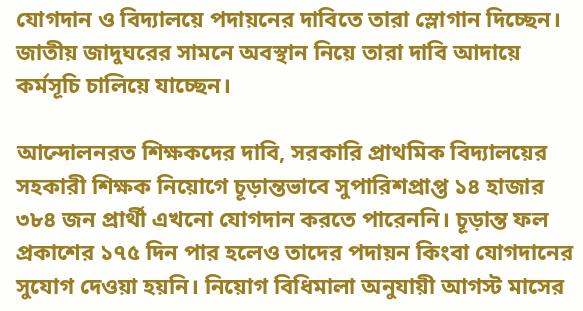যোগদান ও বিদ্যালয়ে পদায়নের দাবিতে তারা স্লোগান দিচ্ছেন। জাতীয় জাদুঘরের সামনে অবস্থান নিয়ে তারা দাবি আদায়ে কর্মসূচি চালিয়ে যাচ্ছেন।

আন্দোলনরত শিক্ষকদের দাবি, সরকারি প্রাথমিক বিদ্যালয়ের সহকারী শিক্ষক নিয়োগে চূড়ান্তভাবে সুপারিশপ্রাপ্ত ১৪ হাজার ৩৮৪ জন প্রার্থী এখনো যোগদান করতে পারেননি। চূড়ান্ত ফল প্রকাশের ১৭৫ দিন পার হলেও তাদের পদায়ন কিংবা যোগদানের সুযোগ দেওয়া হয়নি। নিয়োগ বিধিমালা অনুযায়ী আগস্ট মাসের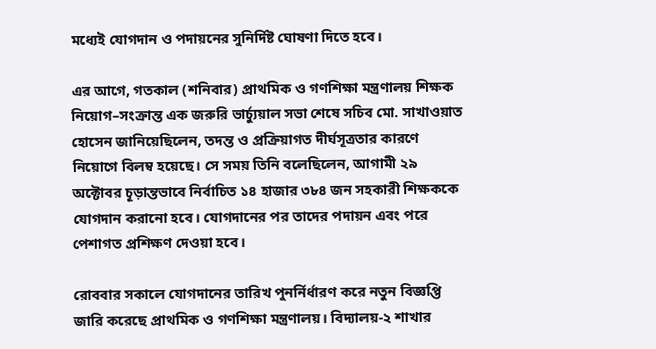মধ্যেই যোগদান ও পদায়নের সুনির্দিষ্ট ঘোষণা দিতে হবে।

এর আগে, গতকাল (শনিবার) প্রাথমিক ও গণশিক্ষা মন্ত্রণালয় শিক্ষক নিয়োগ–সংক্রান্ত এক জরুরি ভার্চ্যুয়াল সভা শেষে সচিব মো. সাখাওয়াত হোসেন জানিয়েছিলেন, তদন্ত ও প্রক্রিয়াগত দীর্ঘসূত্রতার কারণে নিয়োগে বিলম্ব হয়েছে। সে সময় তিনি বলেছিলেন, আগামী ২৯ অক্টোবর চূড়ান্তভাবে নির্বাচিত ১৪ হাজার ৩৮৪ জন সহকারী শিক্ষককে যোগদান করানো হবে। যোগদানের পর তাদের পদায়ন এবং পরে পেশাগত প্রশিক্ষণ দেওয়া হবে।

রোববার সকালে যোগদানের তারিখ পুনর্নির্ধারণ করে নতুন বিজ্ঞপ্তি জারি করেছে প্রাথমিক ও গণশিক্ষা মন্ত্রণালয়। বিদ্যালয়-২ শাখার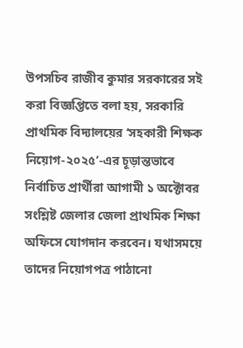উপসচিব রাজীব কুমার সরকারের সই করা বিজ্ঞপ্তিতে বলা হয়, সরকারি প্রাথমিক বিদ্যালয়ের ‘সহকারী শিক্ষক নিয়োগ-২০২৫’-এর চূড়ান্তভাবে নির্বাচিত প্রার্থীরা আগামী ১ অক্টোবর সংশ্লিষ্ট জেলার জেলা প্রাথমিক শিক্ষা অফিসে যোগদান করবেন। যথাসময়ে তাদের নিয়োগপত্র পাঠানো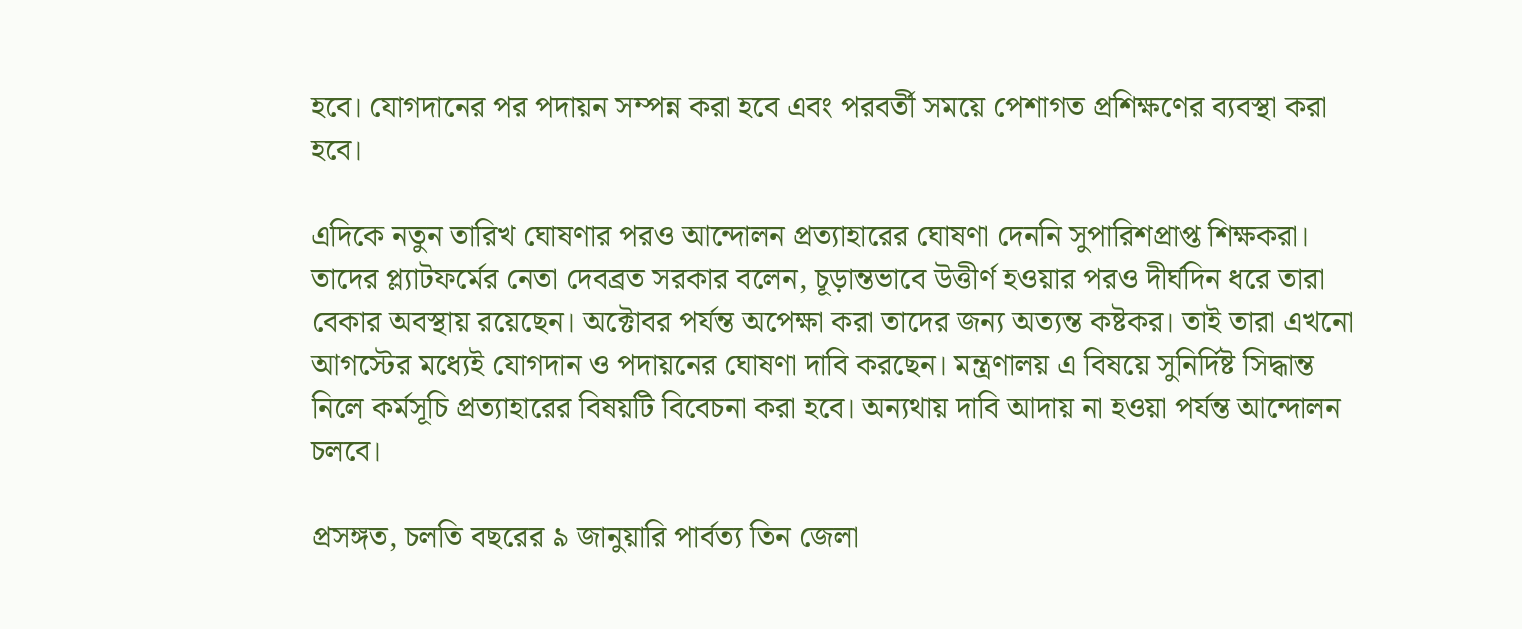হবে। যোগদানের পর পদায়ন সম্পন্ন করা হবে এবং পরবর্তী সময়ে পেশাগত প্রশিক্ষণের ব্যবস্থা করা হবে।

এদিকে নতুন তারিখ ঘোষণার পরও আন্দোলন প্রত্যাহারের ঘোষণা দেননি সুপারিশপ্রাপ্ত শিক্ষকরা। তাদের প্ল্যাটফর্মের নেতা দেবব্রত সরকার বলেন, চূড়ান্তভাবে উত্তীর্ণ হওয়ার পরও দীর্ঘদিন ধরে তারা বেকার অবস্থায় রয়েছেন। অক্টোবর পর্যন্ত অপেক্ষা করা তাদের জন্য অত্যন্ত কষ্টকর। তাই তারা এখনো আগস্টের মধ্যেই যোগদান ও পদায়নের ঘোষণা দাবি করছেন। মন্ত্রণালয় এ বিষয়ে সুনির্দিষ্ট সিদ্ধান্ত নিলে কর্মসূচি প্রত্যাহারের বিষয়টি বিবেচনা করা হবে। অন্যথায় দাবি আদায় না হওয়া পর্যন্ত আন্দোলন চলবে।

প্রসঙ্গত, চলতি বছরের ৯ জানুয়ারি পার্বত্য তিন জেলা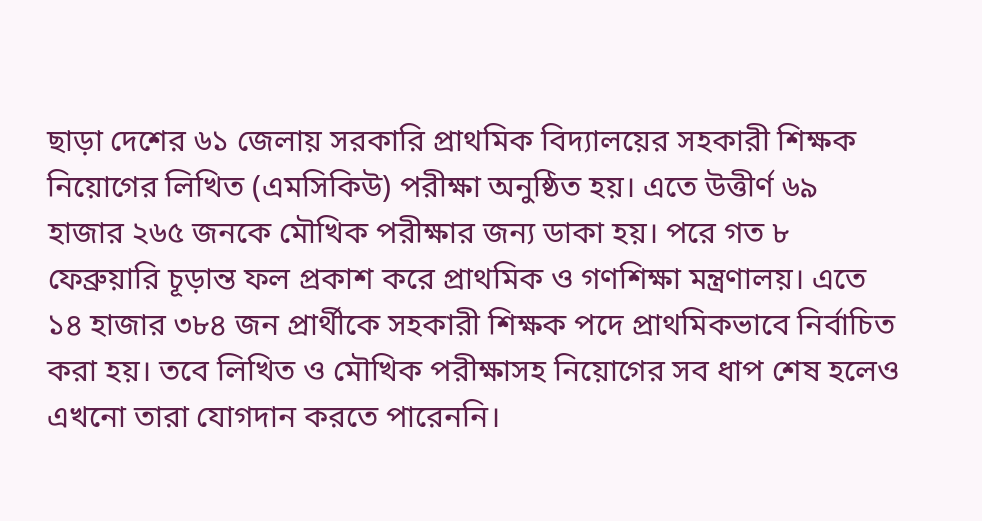ছাড়া দেশের ৬১ জেলায় সরকারি প্রাথমিক বিদ্যালয়ের সহকারী শিক্ষক নিয়োগের লিখিত (এমসিকিউ) পরীক্ষা অনুষ্ঠিত হয়। এতে উত্তীর্ণ ৬৯ হাজার ২৬৫ জনকে মৌখিক পরীক্ষার জন্য ডাকা হয়। পরে গত ৮ ফেব্রুয়ারি চূড়ান্ত ফল প্রকাশ করে প্রাথমিক ও গণশিক্ষা মন্ত্রণালয়। এতে ১৪ হাজার ৩৮৪ জন প্রার্থীকে সহকারী শিক্ষক পদে প্রাথমিকভাবে নির্বাচিত করা হয়। তবে লিখিত ও মৌখিক পরীক্ষাসহ নিয়োগের সব ধাপ শেষ হলেও এখনো তারা যোগদান করতে পারেননি।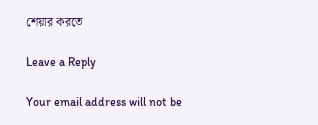শেয়ার করতে

Leave a Reply

Your email address will not be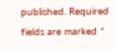published. Required fields are marked *